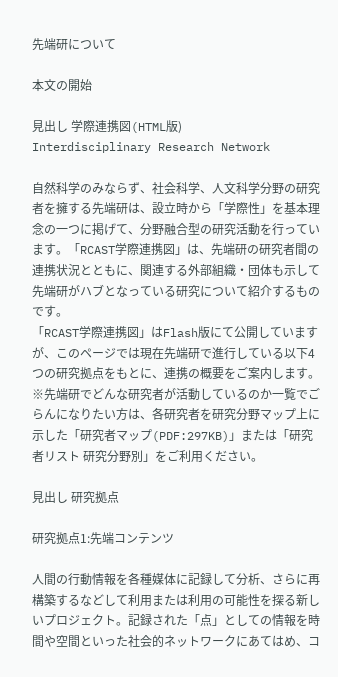先端研について

本文の開始

見出し 学際連携図(HTML版)
Interdisciplinary Research Network

自然科学のみならず、社会科学、人文科学分野の研究者を擁する先端研は、設立時から「学際性」を基本理念の一つに掲げて、分野融合型の研究活動を行っています。「RCAST学際連携図」は、先端研の研究者間の連携状況とともに、関連する外部組織・団体も示して先端研がハブとなっている研究について紹介するものです。
「RCAST学際連携図」はFlash版にて公開していますが、このページでは現在先端研で進行している以下4つの研究拠点をもとに、連携の概要をご案内します。
※先端研でどんな研究者が活動しているのか一覧でごらんになりたい方は、各研究者を研究分野マップ上に示した「研究者マップ(PDF:297KB)」または「研究者リスト 研究分野別」をご利用ください。

見出し 研究拠点

研究拠点1:先端コンテンツ

人間の行動情報を各種媒体に記録して分析、さらに再構築するなどして利用または利用の可能性を探る新しいプロジェクト。記録された「点」としての情報を時間や空間といった社会的ネットワークにあてはめ、コ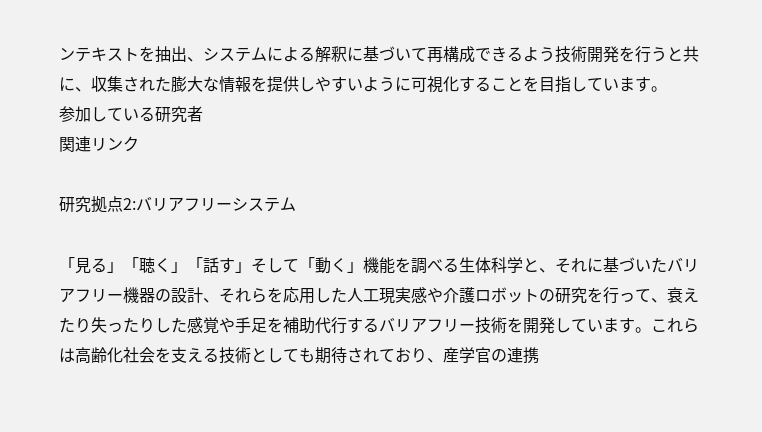ンテキストを抽出、システムによる解釈に基づいて再構成できるよう技術開発を行うと共に、収集された膨大な情報を提供しやすいように可視化することを目指しています。
参加している研究者
関連リンク

研究拠点2:バリアフリーシステム

「見る」「聴く」「話す」そして「動く」機能を調べる生体科学と、それに基づいたバリアフリー機器の設計、それらを応用した人工現実感や介護ロボットの研究を行って、衰えたり失ったりした感覚や手足を補助代行するバリアフリー技術を開発しています。これらは高齢化社会を支える技術としても期待されており、産学官の連携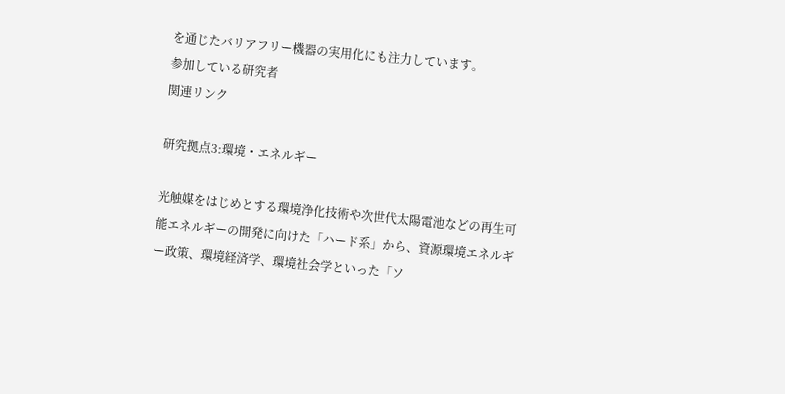を通じたバリアフリー機器の実用化にも注力しています。
参加している研究者
関連リンク

研究拠点3:環境・エネルギー

光触媒をはじめとする環境浄化技術や次世代太陽電池などの再生可能エネルギーの開発に向けた「ハード系」から、資源環境エネルギー政策、環境経済学、環境社会学といった「ソ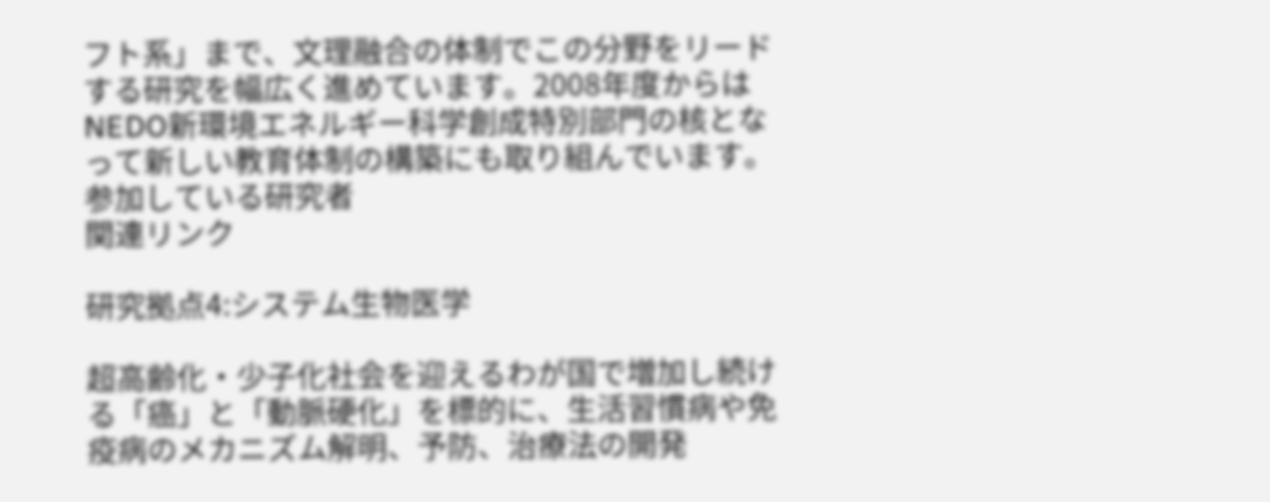フト系」まで、文理融合の体制でこの分野をリードする研究を幅広く進めています。2008年度からはNEDO新環境エネルギー科学創成特別部門の核となって新しい教育体制の構築にも取り組んでいます。
参加している研究者
関連リンク

研究拠点4:システム生物医学

超高齢化・少子化社会を迎えるわが国で増加し続ける「癌」と「動脈硬化」を標的に、生活習慣病や免疫病のメカニズム解明、予防、治療法の開発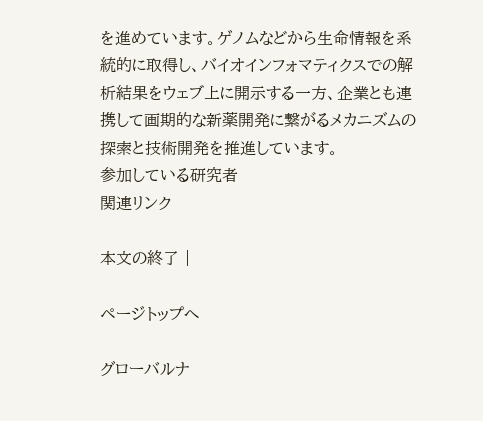を進めています。ゲノムなどから生命情報を系統的に取得し、バイオインフォマティクスでの解析結果をウェブ上に開示する一方、企業とも連携して画期的な新薬開発に繋がるメカニズムの探索と技術開発を推進しています。
参加している研究者
関連リンク

本文の終了 |

ページトップへ

グローバルナ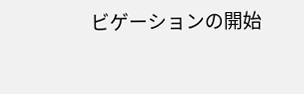ビゲーションの開始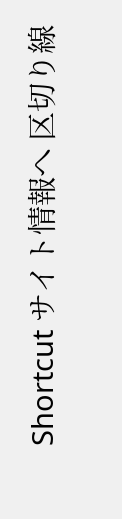Shortcut サイト情報へ 区切り線